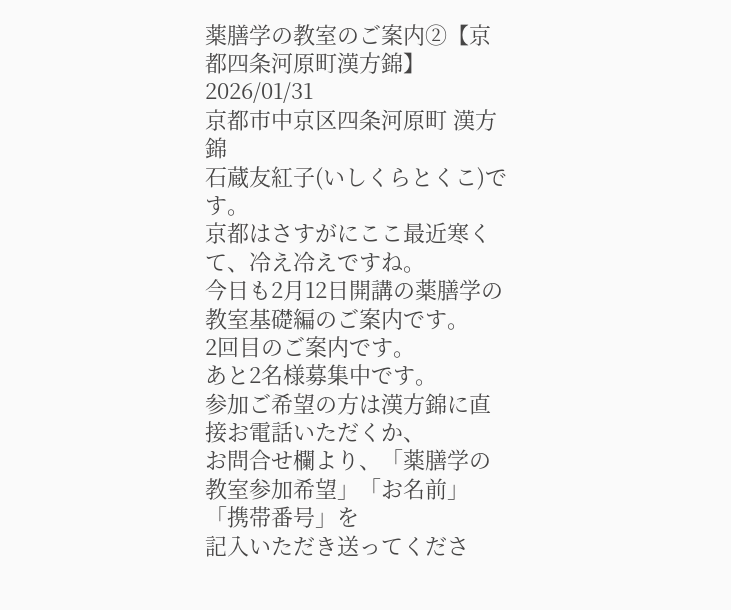薬膳学の教室のご案内②【京都四条河原町漢方錦】
2026/01/31
京都市中京区四条河原町 漢方錦
石蔵友紅子(いしくらとくこ)です。
京都はさすがにここ最近寒くて、冷え冷えですね。
今日も2月12日開講の薬膳学の教室基礎編のご案内です。
2回目のご案内です。
あと2名様募集中です。
参加ご希望の方は漢方錦に直接お電話いただくか、
お問合せ欄より、「薬膳学の教室参加希望」「お名前」「携帯番号」を
記入いただき送ってくださ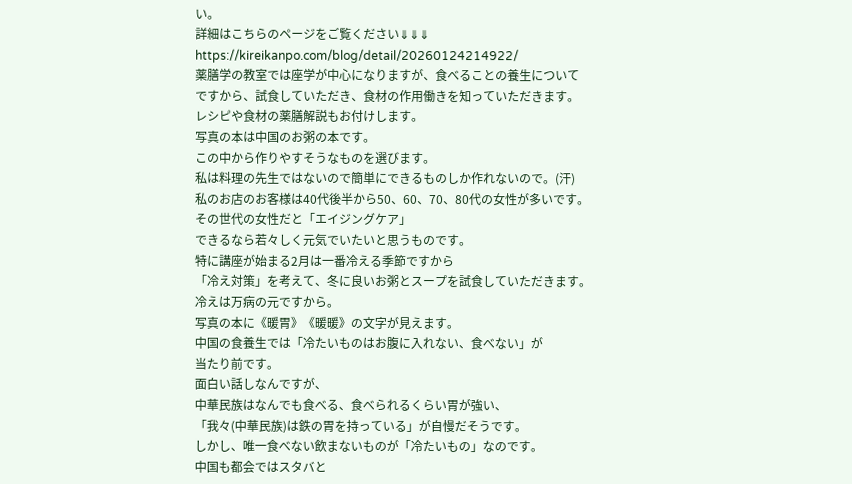い。
詳細はこちらのページをご覧ください⇓⇓⇓
https://kireikanpo.com/blog/detail/20260124214922/
薬膳学の教室では座学が中心になりますが、食べることの養生について
ですから、試食していただき、食材の作用働きを知っていただきます。
レシピや食材の薬膳解説もお付けします。
写真の本は中国のお粥の本です。
この中から作りやすそうなものを選びます。
私は料理の先生ではないので簡単にできるものしか作れないので。(汗)
私のお店のお客様は40代後半から50、60、70、80代の女性が多いです。
その世代の女性だと「エイジングケア」
できるなら若々しく元気でいたいと思うものです。
特に講座が始まる2月は一番冷える季節ですから
「冷え対策」を考えて、冬に良いお粥とスープを試食していただきます。
冷えは万病の元ですから。
写真の本に《暖胃》《暖暖》の文字が見えます。
中国の食養生では「冷たいものはお腹に入れない、食べない」が
当たり前です。
面白い話しなんですが、
中華民族はなんでも食べる、食べられるくらい胃が強い、
「我々(中華民族)は鉄の胃を持っている」が自慢だそうです。
しかし、唯一食べない飲まないものが「冷たいもの」なのです。
中国も都会ではスタバと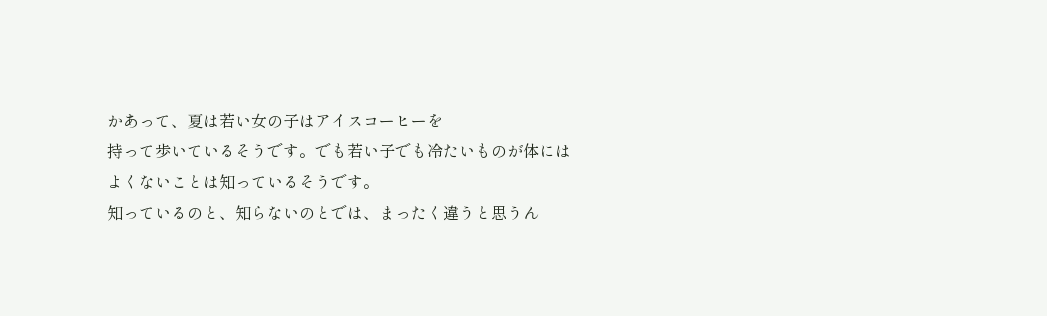かあって、夏は若い女の子はアイスコーヒーを
持って歩いているそうです。でも若い子でも冷たいものが体には
よくないことは知っているそうです。
知っているのと、知らないのとでは、まったく違うと思うん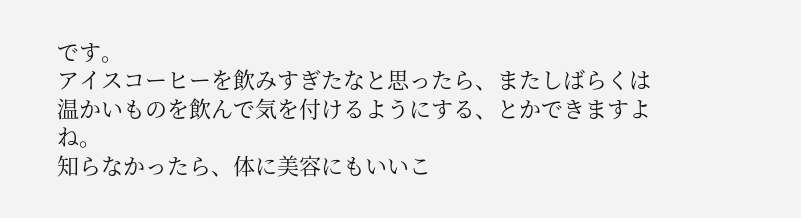です。
アイスコーヒーを飲みすぎたなと思ったら、またしばらくは
温かいものを飲んで気を付けるようにする、とかできますよね。
知らなかったら、体に美容にもいいこ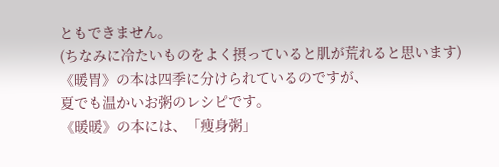ともできません。
(ちなみに冷たいものをよく摂っていると肌が荒れると思います)
《暖胃》の本は四季に分けられているのですが、
夏でも温かいお粥のレシピです。
《暖暖》の本には、「痩身粥」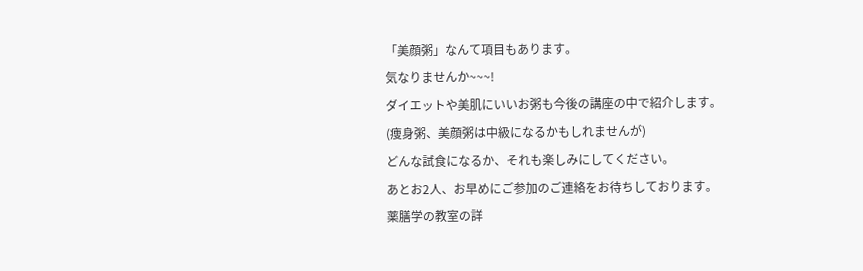「美顔粥」なんて項目もあります。
気なりませんか~~~!
ダイエットや美肌にいいお粥も今後の講座の中で紹介します。
(痩身粥、美顔粥は中級になるかもしれませんが)
どんな試食になるか、それも楽しみにしてください。
あとお2人、お早めにご参加のご連絡をお待ちしております。
薬膳学の教室の詳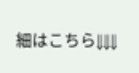細はこちら⇓⇓⇓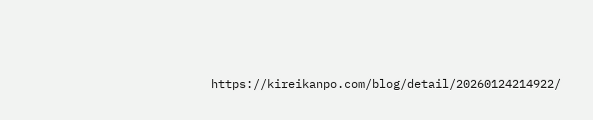https://kireikanpo.com/blog/detail/20260124214922/